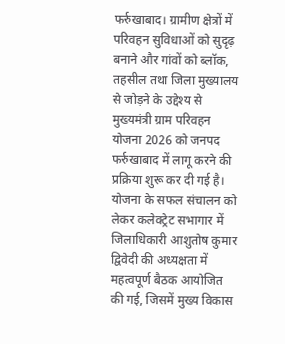फर्रुखाबाद। ग्रामीण क्षेत्रों में परिवहन सुविधाओं को सुदृढ़ बनाने और गांवों को ब्लॉक, तहसील तथा जिला मुख्यालय से जोड़ने के उद्देश्य से मुख्यमंत्री ग्राम परिवहन योजना 2026 को जनपद फर्रुखाबाद में लागू करने की प्रक्रिया शुरू कर दी गई है। योजना के सफल संचालन को लेकर कलेक्ट्रेट सभागार में जिलाधिकारी आशुतोष कुमार द्विवेदी की अध्यक्षता में महत्वपूर्ण बैठक आयोजित की गई, जिसमें मुख्य विकास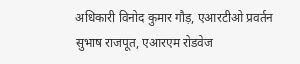अधिकारी विनोद कुमार गौड़, एआरटीओ प्रवर्तन सुभाष राजपूत, एआरएम रोडवेज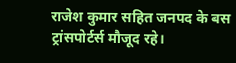राजेश कुमार सहित जनपद के बस ट्रांसपोर्टर्स मौजूद रहे।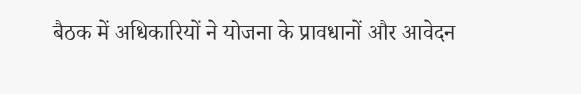बैठक में अधिकारियों ने योजना के प्रावधानों और आवेदन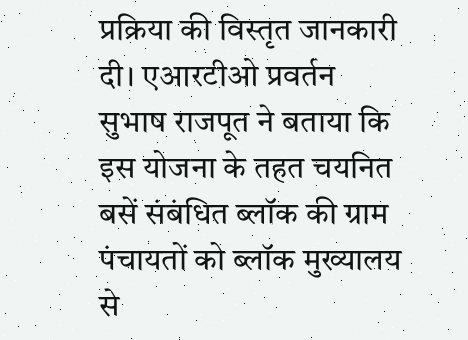प्रक्रिया की विस्तृत जानकारी दी। एआरटीओ प्रवर्तन सुभाष राजपूत ने बताया कि इस योजना के तहत चयनित बसें संबंधित ब्लॉक की ग्राम पंचायतों को ब्लॉक मुख्यालय से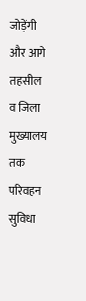जोड़ेंगी और आगे तहसील व जिला मुख्यालय तक परिवहन सुविधा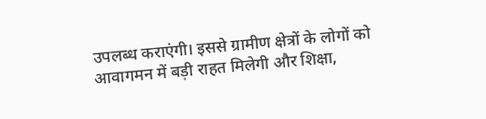उपलब्ध कराएंगी। इससे ग्रामीण क्षेत्रों के लोगों को आवागमन में बड़ी राहत मिलेगी और शिक्षा,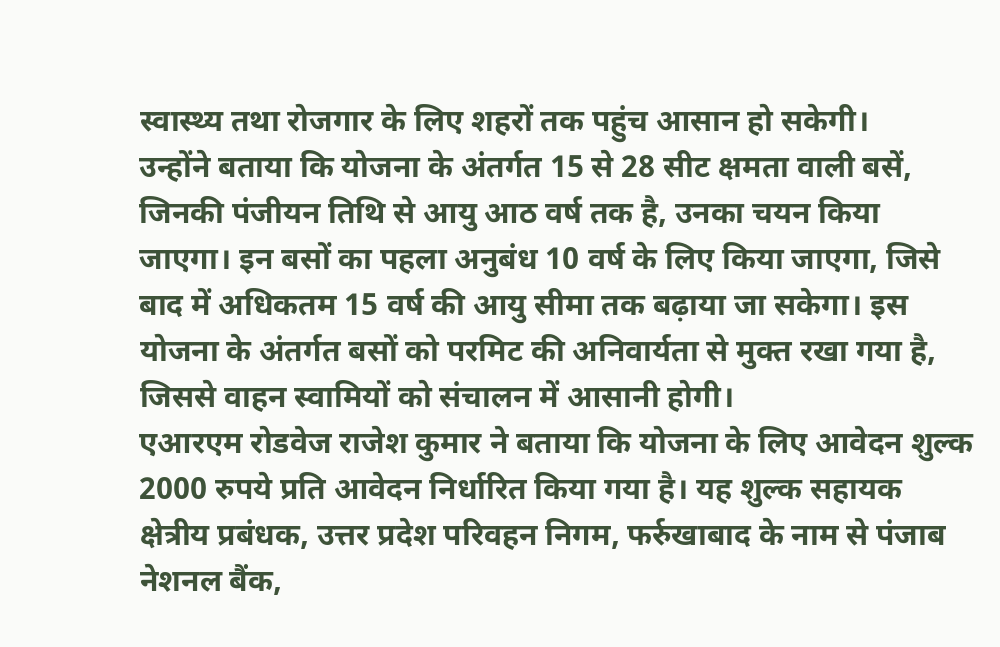स्वास्थ्य तथा रोजगार के लिए शहरों तक पहुंच आसान हो सकेगी।
उन्होंने बताया कि योजना के अंतर्गत 15 से 28 सीट क्षमता वाली बसें, जिनकी पंजीयन तिथि से आयु आठ वर्ष तक है, उनका चयन किया जाएगा। इन बसों का पहला अनुबंध 10 वर्ष के लिए किया जाएगा, जिसे बाद में अधिकतम 15 वर्ष की आयु सीमा तक बढ़ाया जा सकेगा। इस योजना के अंतर्गत बसों को परमिट की अनिवार्यता से मुक्त रखा गया है, जिससे वाहन स्वामियों को संचालन में आसानी होगी।
एआरएम रोडवेज राजेश कुमार ने बताया कि योजना के लिए आवेदन शुल्क 2000 रुपये प्रति आवेदन निर्धारित किया गया है। यह शुल्क सहायक क्षेत्रीय प्रबंधक, उत्तर प्रदेश परिवहन निगम, फर्रुखाबाद के नाम से पंजाब नेशनल बैंक,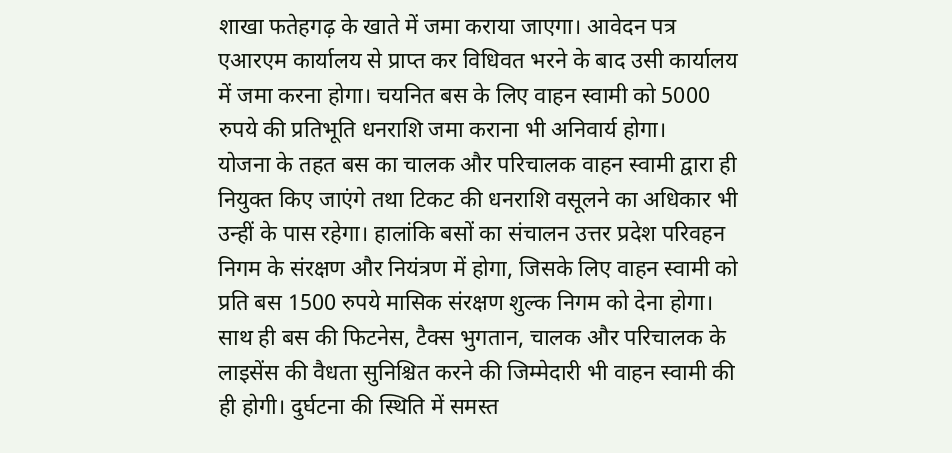शाखा फतेहगढ़ के खाते में जमा कराया जाएगा। आवेदन पत्र एआरएम कार्यालय से प्राप्त कर विधिवत भरने के बाद उसी कार्यालय में जमा करना होगा। चयनित बस के लिए वाहन स्वामी को 5000 रुपये की प्रतिभूति धनराशि जमा कराना भी अनिवार्य होगा।
योजना के तहत बस का चालक और परिचालक वाहन स्वामी द्वारा ही नियुक्त किए जाएंगे तथा टिकट की धनराशि वसूलने का अधिकार भी उन्हीं के पास रहेगा। हालांकि बसों का संचालन उत्तर प्रदेश परिवहन निगम के संरक्षण और नियंत्रण में होगा, जिसके लिए वाहन स्वामी को प्रति बस 1500 रुपये मासिक संरक्षण शुल्क निगम को देना होगा। साथ ही बस की फिटनेस, टैक्स भुगतान, चालक और परिचालक के लाइसेंस की वैधता सुनिश्चित करने की जिम्मेदारी भी वाहन स्वामी की ही होगी। दुर्घटना की स्थिति में समस्त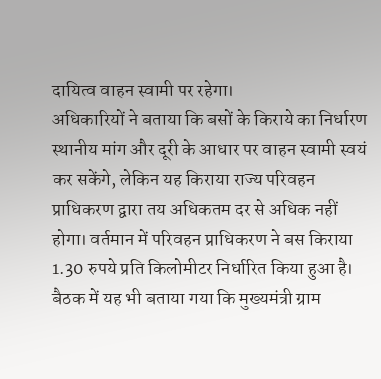दायित्व वाहन स्वामी पर रहेगा।
अधिकारियों ने बताया कि बसों के किराये का निर्धारण स्थानीय मांग और दूरी के आधार पर वाहन स्वामी स्वयं कर सकेंगे, लेकिन यह किराया राज्य परिवहन प्राधिकरण द्वारा तय अधिकतम दर से अधिक नहीं होगा। वर्तमान में परिवहन प्राधिकरण ने बस किराया 1.30 रुपये प्रति किलोमीटर निर्धारित किया हुआ है।
बैठक में यह भी बताया गया कि मुख्यमंत्री ग्राम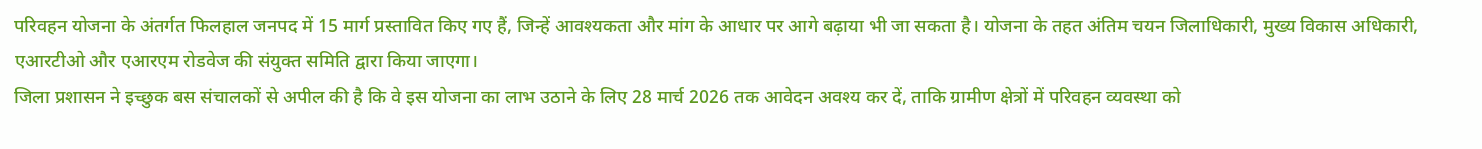परिवहन योजना के अंतर्गत फिलहाल जनपद में 15 मार्ग प्रस्तावित किए गए हैं, जिन्हें आवश्यकता और मांग के आधार पर आगे बढ़ाया भी जा सकता है। योजना के तहत अंतिम चयन जिलाधिकारी, मुख्य विकास अधिकारी, एआरटीओ और एआरएम रोडवेज की संयुक्त समिति द्वारा किया जाएगा।
जिला प्रशासन ने इच्छुक बस संचालकों से अपील की है कि वे इस योजना का लाभ उठाने के लिए 28 मार्च 2026 तक आवेदन अवश्य कर दें, ताकि ग्रामीण क्षेत्रों में परिवहन व्यवस्था को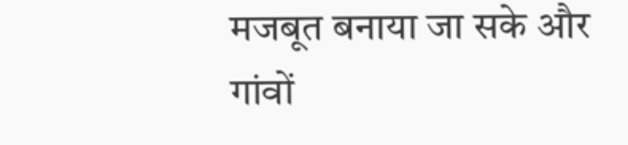मजबूत बनाया जा सके और गांवों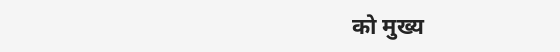को मुख्य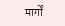मार्गों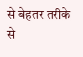से बेहतर तरीके से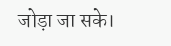जोड़ा जा सके।